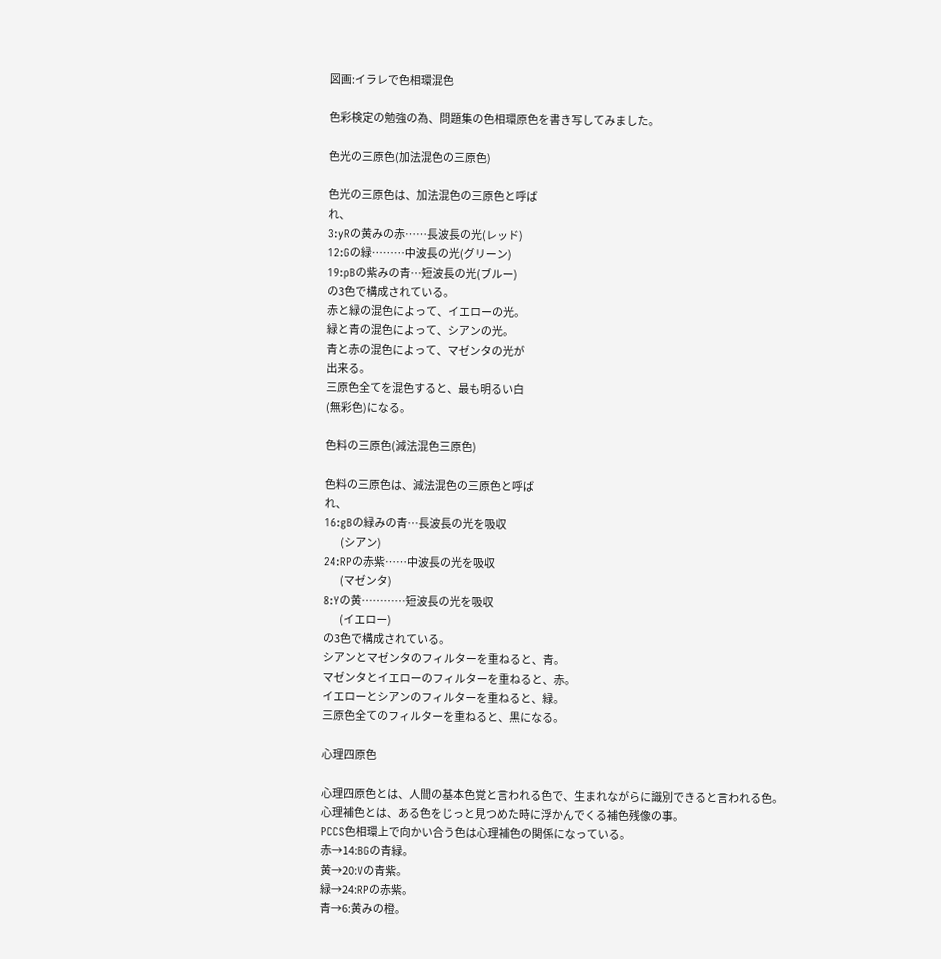図画:イラレで色相環混色

色彩検定の勉強の為、問題集の色相環原色を書き写してみました。

色光の三原色(加法混色の三原色)

色光の三原色は、加法混色の三原色と呼ば
れ、
3:yRの黄みの赤……長波長の光(レッド)
12:Gの緑………中波長の光(グリーン)
19:pBの紫みの青…短波長の光(ブルー)
の3色で構成されている。
赤と緑の混色によって、イエローの光。
緑と青の混色によって、シアンの光。
青と赤の混色によって、マゼンタの光が
出来る。
三原色全てを混色すると、最も明るい白
(無彩色)になる。

色料の三原色(減法混色三原色)

色料の三原色は、減法混色の三原色と呼ば
れ、
16:gBの緑みの青…長波長の光を吸収
        (シアン)
24:RPの赤紫……中波長の光を吸収
        (マゼンタ)
8:Yの黄…………短波長の光を吸収
        (イエロー)
の3色で構成されている。
シアンとマゼンタのフィルターを重ねると、青。
マゼンタとイエローのフィルターを重ねると、赤。
イエローとシアンのフィルターを重ねると、緑。
三原色全てのフィルターを重ねると、黒になる。

心理四原色

心理四原色とは、人間の基本色覚と言われる色で、生まれながらに識別できると言われる色。
心理補色とは、ある色をじっと見つめた時に浮かんでくる補色残像の事。
PCCS色相環上で向かい合う色は心理補色の関係になっている。
赤→14:BGの青緑。
黄→20:Vの青紫。
緑→24:RPの赤紫。
青→6:黄みの橙。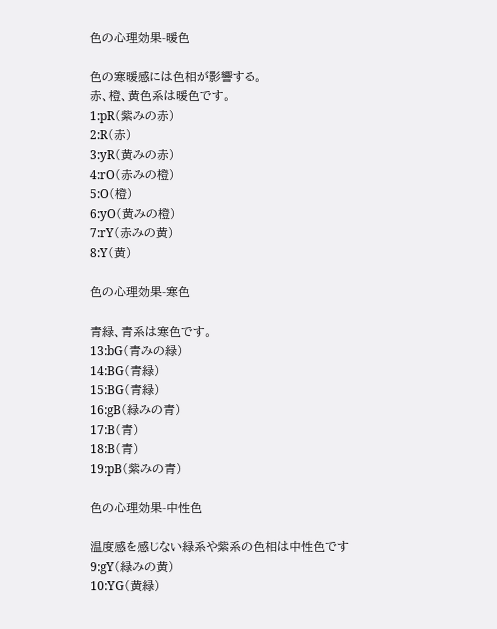色の心理効果-暖色

色の寒暖感には色相が影響する。
赤、橙、黄色系は暖色です。
1:pR(紫みの赤)
2:R(赤)
3:yR(黄みの赤)
4:rO(赤みの橙)
5:O(橙)
6:yO(黄みの橙)
7:rY(赤みの黄)
8:Y(黄)

色の心理効果-寒色

青緑、青系は寒色です。
13:bG(青みの緑)
14:BG(青緑)
15:BG(青緑)
16:gB(緑みの青)
17:B(青)
18:B(青)
19:pB(紫みの青)

色の心理効果-中性色

温度感を感じない緑系や紫系の色相は中性色です
9:gY(緑みの黄)
10:YG(黄緑)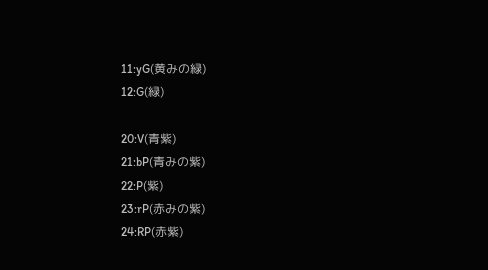11:yG(黄みの緑)
12:G(緑)

20:V(青紫)
21:bP(青みの紫)
22:P(紫)
23:rP(赤みの紫)
24:RP(赤紫)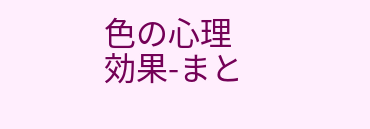色の心理効果-まと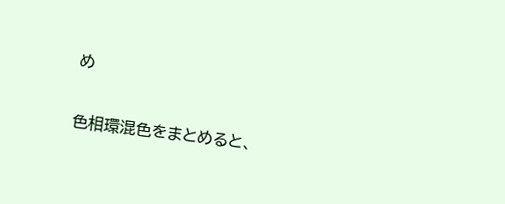め

色相環混色をまとめると、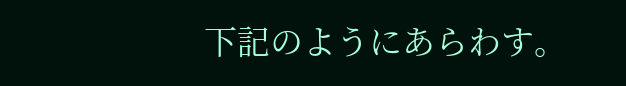下記のようにあらわす。